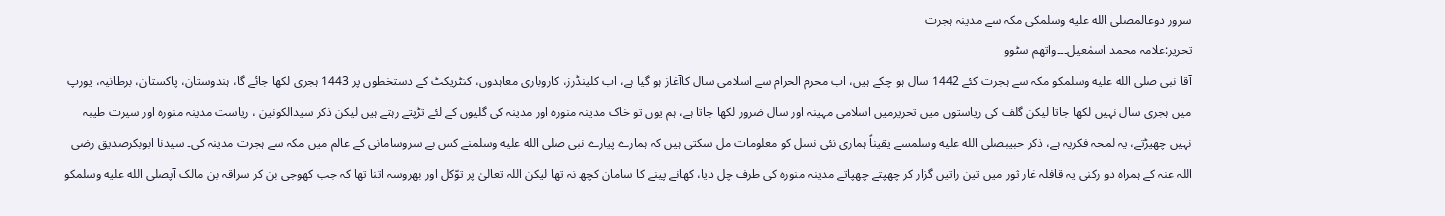سرور دوعالمصلى الله عليه وسلمکی مکہ سے مدینہ ہجرت
تحریر:علامہ محمد اسمٰعیل۔۔۔واتھم سٹوو
آقا نبی صلى الله عليه وسلمکو مکہ سے ہجرت کئے 1442 سال ہو چکے ہیں، اب محرم الحرام سے اسلامی سال کاآغاز ہو گیا ہے، اب کلینڈرز، کاروباری معاہدوں، کنٹریکٹ کے دستخطوں پر 1443 ہجری لکھا جائے گا، ہندوستان، پاکستان، برطانیہ، یورپ میں ہجری سال نہیں لکھا جاتا لیکن گلف کی ریاستوں میں تحریرمیں اسلامی مہینہ اور سال ضرور لکھا جاتا ہے، ہم یوں تو خاک مدینہ منورہ اور مدینہ کی گلیوں کے لئے تڑپتے رہتے ہیں لیکن ذکر سیدالکونین ، ریاست مدینہ منورہ اور سیرت طیبہ نہیں چھیڑتے، یہ لمحہ فکریہ ہے، ذکر حبیبصلى الله عليه وسلمسے یقیناً ہماری نئی نسل کو معلومات مل سکتی ہیں کہ ہمارے پیارے نبی صلى الله عليه وسلمنے کس بے سروسامانی کے عالم میں مکہ سے ہجرت مدینہ کی۔ سیدنا ابوبکرصدیق رضی اللہ عنہ کے ہمراہ دو رکنی یہ قافلہ غار ثور میں تین راتیں گزار کر چھپتے چھپاتے مدینہ منورہ کی طرف چل دیا، کھانے پینے کا سامان کچھ نہ تھا لیکن اللہ تعالیٰ پر توّکل اور بھروسہ اتنا تھا کہ جب کھوجی بن کر سراقہ بن مالک آپصلى الله عليه وسلمکو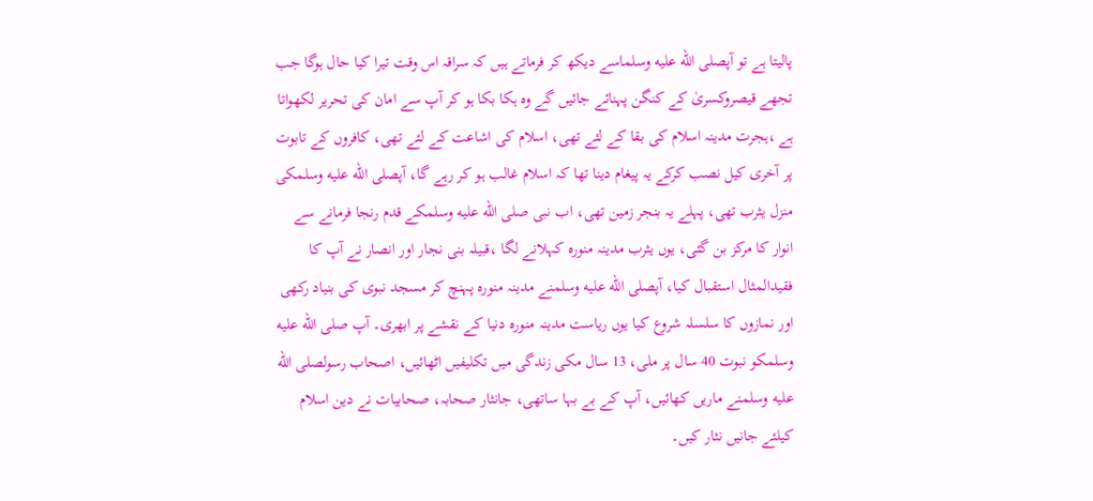پالیتا ہے تو آپصلى الله عليه وسلماسے دیکھ کر فرماتے ہیں کہ سراقہ اس وقت تیرا کیا حال ہوگا جب تجھے قیصروکسریٰ کے کنگن پہنائے جائیں گے وہ ہکا بکا ہو کر آپ سے امان کی تحریر لکھواتا ہے ،ہجرت مدینہ اسلام کی بقا کے لئے تھی، اسلام کی اشاعت کے لئے تھی، کافروں کے تابوت پر آخری کیل نصب کرکے یہ پیغام دینا تھا کہ اسلام غالب ہو کر رہے گا، آپصلى الله عليه وسلمکی منزل یثرب تھی، پہلے یہ بنجر زمین تھی، اب نبی صلى الله عليه وسلمکے قدم رنجا فرمانے سے انوار کا مرکز بن گئی، یوں یثرب مدینہ منورہ کہلانے لگا ،قبیلہ بنی نجار اور انصار نے آپ کا فقیدالمثال استقبال کیا، آپصلى الله عليه وسلمنے مدینہ منورہ پہنچ کر مسجد نبوی کی بنیاد رکھی اور نمازوں کا سلسلہ شروع کیا یوں ریاست مدینہ منورہ دنیا کے نقشے پر ابھری۔ آپ صلى الله عليه وسلمکو نبوت 40 سال پر ملی، 13 سال مکی زندگی میں تکلیفیں اٹھائیں، اصحاب رسولصلى الله عليه وسلمنے ماریں کھائیں، آپ کے بے بہا ساتھی، جانثار صحابہ، صحابیات نے دین اسلام کیلئے جانیں نثار کیں۔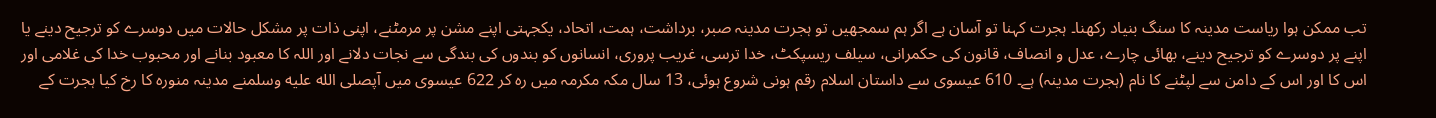تب ممکن ہوا ریاست مدینہ کا سنگ بنیاد رکھنا۔ ہجرت کہنا تو آسان ہے اگر ہم سمجھیں تو ہجرت مدینہ صبر، برداشت، ہمت، اتحاد، یکجہتی اپنے مشن پر مرمٹنے، اپنی ذات پر مشکل حالات میں دوسرے کو ترجیح دینے یا اپنے پر دوسرے کو ترجیح دینے، بھائی چارے، عدل و انصاف، قانون کی حکمرانی، سیلف ریسپکٹ، خدا ترسی، غریب پروری، انسانوں کو بندوں کی بندگی سے نجات دلانے اور اللہ کا معبود بنانے اور محبوب خدا کی غلامی اور اس کا اور اس کے دامن سے لپٹنے کا نام (ہجرت مدینہ) ہے۔ 610 عیسوی سے داستان اسلام رقم ہونی شروع ہوئی، 13 سال مکہ مکرمہ میں رہ کر 622 عیسوی میں آپصلى الله عليه وسلمنے مدینہ منورہ کا رخ کیا ہجرت کے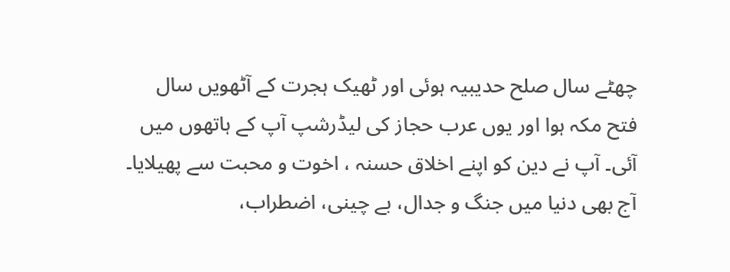چھٹے سال صلح حدیبیہ ہوئی اور ٹھیک ہجرت کے آٹھویں سال فتح مکہ ہوا اور یوں عرب حجاز کی لیڈرشپ آپ کے ہاتھوں میں آئی۔ آپ نے دین کو اپنے اخلاق حسنہ ، اخوت و محبت سے پھیلایا۔ آج بھی دنیا میں جنگ و جدال، بے چینی، اضطراب،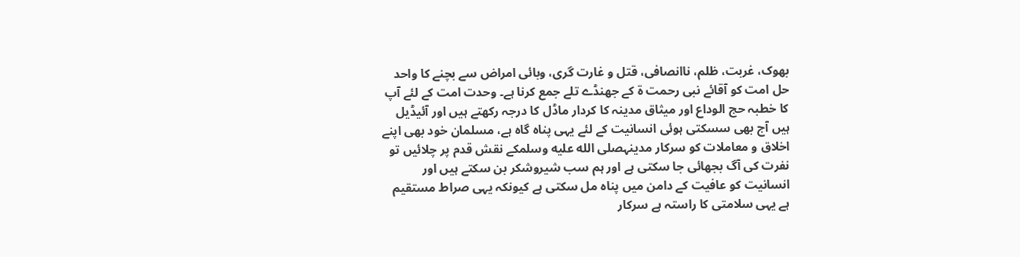بھوک، غربت، ظلم، ناانصافی، قتل و غارت گری، وبائی امراض سے بچنے کا واحد حل امت کو آقائے نبی رحمت ۃ کے جھنڈے تلے جمع کرنا ہے۔ وحدت امت کے لئے آپ کا خطبہ حج الوداع اور میثاق مدینہ کا کردار ماڈل کا درجہ رکھتے ہیں اور آئیڈیل ہیں آج بھی سسکتی ہوئی انسانیت کے لئے یہی پناہ گاہ ہے، مسلمان خود بھی اپنے اخلاق و معاملات کو سرکار مدینہصلى الله عليه وسلمکے نقش قدم پر چلائیں تو نفرت کی آگ بجھائی جا سکتی ہے اور ہم سب شیروشکر بن سکتے ہیں اور انسانیت کو عافیت کے دامن میں پناہ مل سکتی ہے کیونکہ یہی صراط مستقیم ہے یہی سلامتی کا راستہ ہے سرکار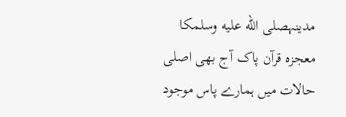مدینہصلى الله عليه وسلمکا معجزہ قرآن پاک آج بھی اصلی حالات میں ہمارے پاس موجود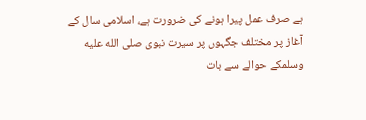ہے صرف عمل پیرا ہونے کی ضرورت ہے، اسلامی سال کے آغاز پر مختلف جگہوں پر سیرت نبوی صلى الله عليه وسلمکے حوالے سے بات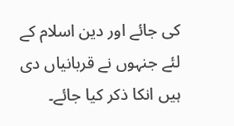کی جائے اور دین اسلام کے لئے جنہوں نے قربانیاں دی ہیں انکا ذکر کیا جائے۔